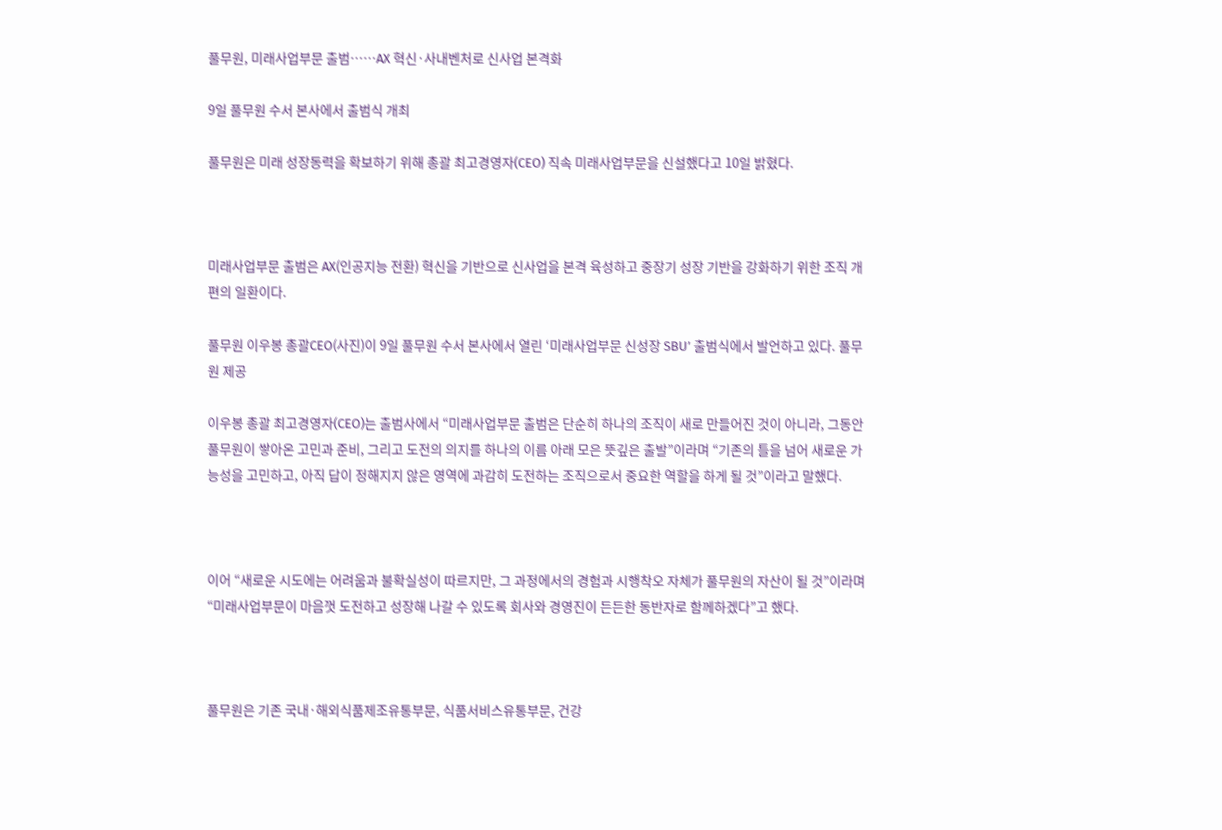풀무원, 미래사업부문 출범……AX 혁신·사내벤처로 신사업 본격화

9일 풀무원 수서 본사에서 출범식 개최

풀무원은 미래 성장동력을 확보하기 위해 총괄 최고경영자(CEO) 직속 미래사업부문을 신설했다고 10일 밝혔다.



미래사업부문 출범은 AX(인공지능 전환) 혁신을 기반으로 신사업을 본격 육성하고 중장기 성장 기반을 강화하기 위한 조직 개편의 일환이다.

풀무원 이우봉 총괄CEO(사진)이 9일 풀무원 수서 본사에서 열린 ‘미래사업부문 신성장 SBU’ 출범식에서 발언하고 있다. 풀무원 제공

이우봉 총괄 최고경영자(CEO)는 출범사에서 “미래사업부문 출범은 단순히 하나의 조직이 새로 만들어진 것이 아니라, 그동안 풀무원이 쌓아온 고민과 준비, 그리고 도전의 의지를 하나의 이름 아래 모은 뜻깊은 출발”이라며 “기존의 틀을 넘어 새로운 가능성을 고민하고, 아직 답이 정해지지 않은 영역에 과감히 도전하는 조직으로서 중요한 역할을 하게 될 것”이라고 말했다.



이어 “새로운 시도에는 어려움과 불확실성이 따르지만, 그 과정에서의 경험과 시행착오 자체가 풀무원의 자산이 될 것”이라며 “미래사업부문이 마음껏 도전하고 성장해 나갈 수 있도록 회사와 경영진이 든든한 동반자로 함께하겠다”고 했다.



풀무원은 기존 국내·해외식품제조유통부문, 식품서비스유통부문, 건강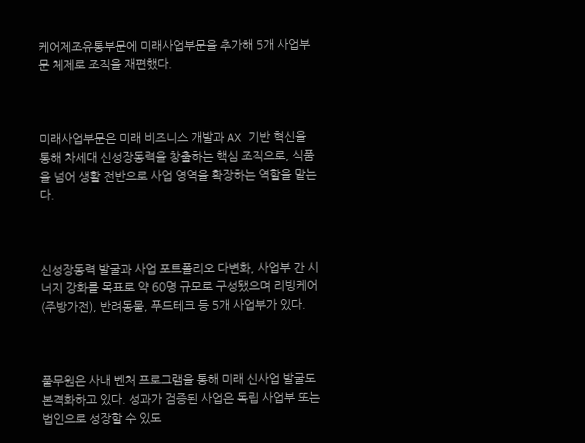케어제조유통부문에 미래사업부문을 추가해 5개 사업부문 체제로 조직을 재편했다.



미래사업부문은 미래 비즈니스 개발과 AX 기반 혁신을 통해 차세대 신성장동력을 창출하는 핵심 조직으로, 식품을 넘어 생활 전반으로 사업 영역을 확장하는 역할을 맡는다.



신성장동력 발굴과 사업 포트폴리오 다변화, 사업부 간 시너지 강화를 목표로 약 60명 규모로 구성됐으며 리빙케어(주방가전), 반려동물, 푸드테크 등 5개 사업부가 있다.



풀무원은 사내 벤처 프로그램을 통해 미래 신사업 발굴도 본격화하고 있다. 성과가 검증된 사업은 독립 사업부 또는 법인으로 성장할 수 있도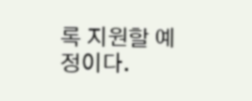록 지원할 예정이다.